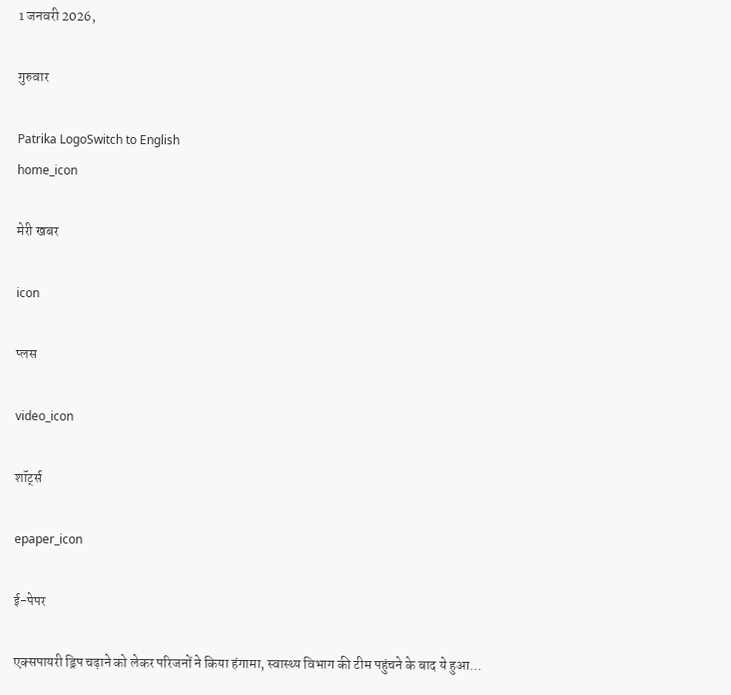1 जनवरी 2026,

गुरुवार

Patrika LogoSwitch to English
home_icon

मेरी खबर

icon

प्लस

video_icon

शॉर्ट्स

epaper_icon

ई-पेपर

एक्सपायरी ड्रिप चढ़ाने को लेकर परिजनों ने किया हंगामा, स्वास्थ्य विभाग की टीम पहुंचने के बाद ये हुआ…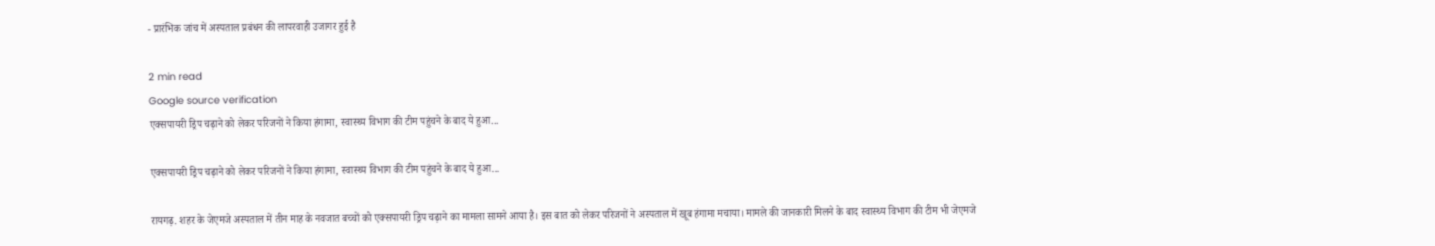- प्रारंभिक जांच में अस्पताल प्रबंधन की लापरवाही उजागर हुई है

2 min read
Google source verification
एक्सपायरी ड्रिप चढ़ाने को लेकर परिजनों ने किया हंगामा, स्वास्थ्य विभाग की टीम पहुंचने के बाद ये हुआ...

एक्सपायरी ड्रिप चढ़ाने को लेकर परिजनों ने किया हंगामा, स्वास्थ्य विभाग की टीम पहुंचने के बाद ये हुआ...

रायगढ़. शहर के जेएमजे अस्पताल में तीन माह के नवजात बच्चों को एक्सपायरी ड्रिप चढ़ाने का मामला सामने आया है। इस बात को लेकर परिजनों ने अस्पताल में खूब हंगामा मचाया। मामले की जानकारी मिलने के बाद स्वास्थ्य विभाग की टीम भी जेएमजे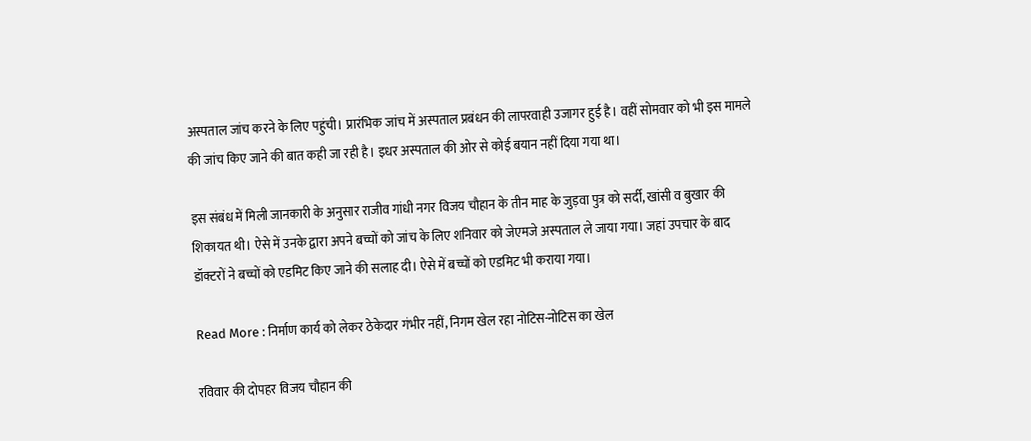अस्पताल जांच करने के लिए पहुंची। प्रारंभिक जांच में अस्पताल प्रबंधन की लापरवाही उजागर हुई है। वहीं सोमवार को भी इस मामले की जांच किए जाने की बात कही जा रही है। इधर अस्पताल की ओर से कोई बयान नहीं दिया गया था।

इस संबंध में मिली जानकारी के अनुसार राजीव गांधी नगर विजय चौहान के तीन माह के जुड़वा पुत्र को सर्दी, खांसी व बुखार की शिकायत थी। ऐसे में उनके द्वारा अपने बच्चों को जांच के लिए शनिवार को जेएमजे अस्पताल ले जाया गया। जहां उपचार के बाद डॉक्टरों ने बच्चों को एडमिट किए जाने की सलाह दी। ऐसे में बच्चों को एडमिट भी कराया गया।

Read More : निर्माण कार्य को लेकर ठेकेदार गंभीर नहीं, निगम खेल रहा नोटिस-नोटिस का खेल

रविवार की दोपहर विजय चौहान की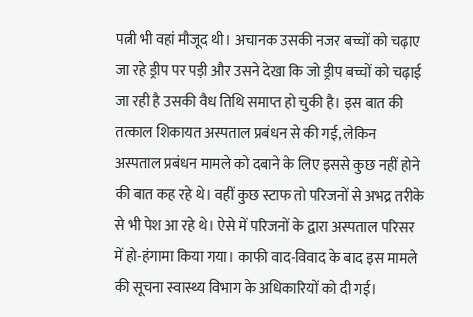पत्नी भी वहां मौजूद थी। अचानक उसकी नजर बच्चों को चढ़ाए जा रहे ड्रीप पर पड़ी और उसने देखा कि जो ड्रीप बच्चों को चढ़ाई जा रही है उसकी वैध तिथि समाप्त हो चुकी है। इस बात की तत्काल शिकायत अस्पताल प्रबंधन से की गई, लेकिन अस्पताल प्रबंधन मामले को दबाने के लिए इससे कुछ नहीं होने की बात कह रहे थे। वहीं कुछ स्टाफ तो परिजनों से अभद्र तरीके से भी पेश आ रहे थे। ऐसे में परिजनों के द्वारा अस्पताल परिसर में हो-हंगामा किया गया। काफी वाद-विवाद के बाद इस मामले की सूचना स्वास्थ्य विभाग के अधिकारियों को दी गई।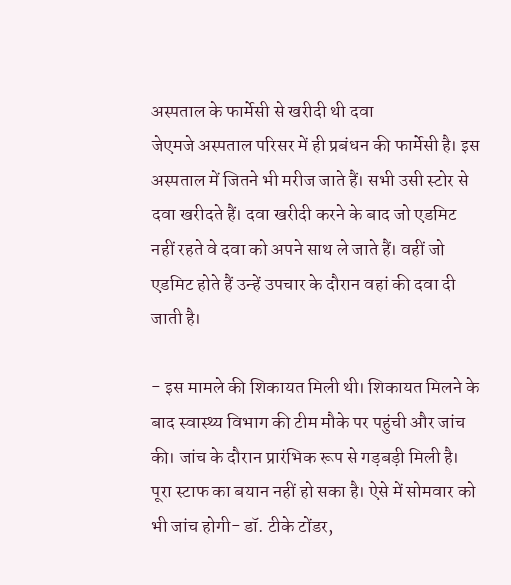अस्पताल के फार्मेसी से खरीदी थी दवा
जेएमजे अस्पताल परिसर में ही प्रबंधन की फार्मेसी है। इस अस्पताल में जितने भी मरीज जाते हैं। सभी उसी स्टोर से दवा खरीदते हैं। दवा खरीदी करने के बाद जो एडमिट नहीं रहते वे दवा को अपने साथ ले जाते हैं। वहीं जो एडमिट होते हैं उन्हें उपचार के दौरान वहां की दवा दी जाती है।

- इस मामले की शिकायत मिली थी। शिकायत मिलने के बाद स्वास्थ्य विभाग की टीम मौके पर पहुंची और जांच की। जांच के दौरान प्रारंभिक रूप से गड़बड़ी मिली है। पूरा स्टाफ का बयान नहीं हो सका है। ऐसे में सोमवार को भी जांच होगी- डॉ. टीके टोंडर,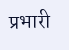प्रभारी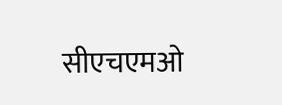सीएचएमओ